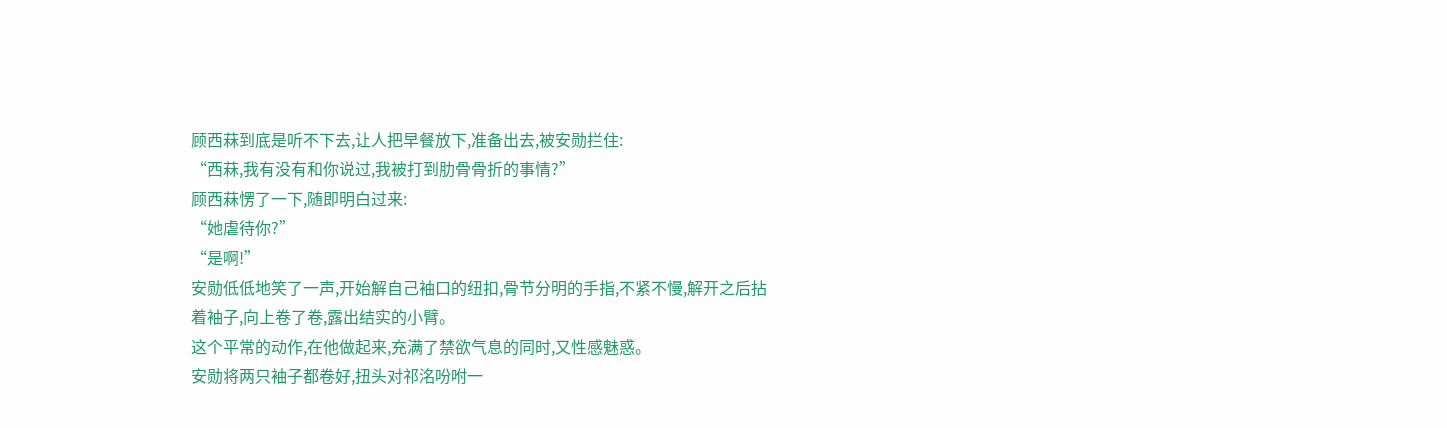顾西菻到底是听不下去,让人把早餐放下,准备出去,被安勋拦住:
“西菻,我有没有和你说过,我被打到肋骨骨折的事情?”
顾西菻愣了一下,随即明白过来:
“她虐待你?”
“是啊!”
安勋低低地笑了一声,开始解自己袖口的纽扣,骨节分明的手指,不紧不慢,解开之后拈着袖子,向上卷了卷,露出结实的小臂。
这个平常的动作,在他做起来,充满了禁欲气息的同时,又性感魅惑。
安勋将两只袖子都卷好,扭头对祁洺吩咐一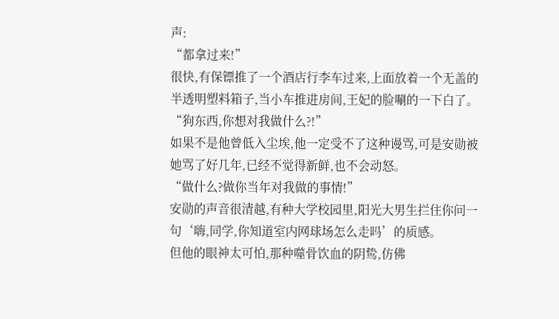声:
“都拿过来!”
很快,有保镖推了一个酒店行李车过来,上面放着一个无盖的半透明塑料箱子,当小车推进房间,王妃的脸唰的一下白了。
“狗东西,你想对我做什么?!”
如果不是他曾低入尘埃,他一定受不了这种谩骂,可是安勋被她骂了好几年,已经不觉得新鲜,也不会动怒。
“做什么?做你当年对我做的事情!”
安勋的声音很清越,有种大学校园里,阳光大男生拦住你问一句‘嗨,同学,你知道室内网球场怎么走吗’的质感。
但他的眼神太可怕,那种噬骨饮血的阴鸷,仿佛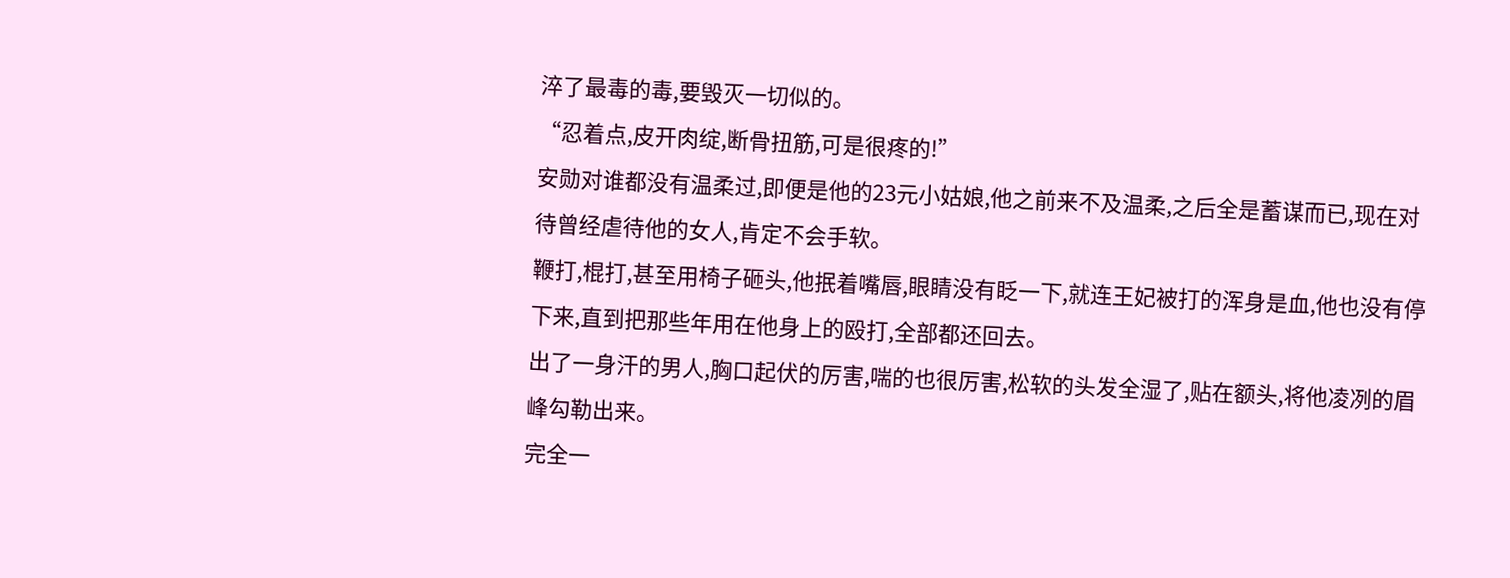淬了最毒的毒,要毁灭一切似的。
“忍着点,皮开肉绽,断骨扭筋,可是很疼的!”
安勋对谁都没有温柔过,即便是他的23元小姑娘,他之前来不及温柔,之后全是蓄谋而已,现在对待曾经虐待他的女人,肯定不会手软。
鞭打,棍打,甚至用椅子砸头,他抿着嘴唇,眼睛没有眨一下,就连王妃被打的浑身是血,他也没有停下来,直到把那些年用在他身上的殴打,全部都还回去。
出了一身汗的男人,胸口起伏的厉害,喘的也很厉害,松软的头发全湿了,贴在额头,将他凌冽的眉峰勾勒出来。
完全一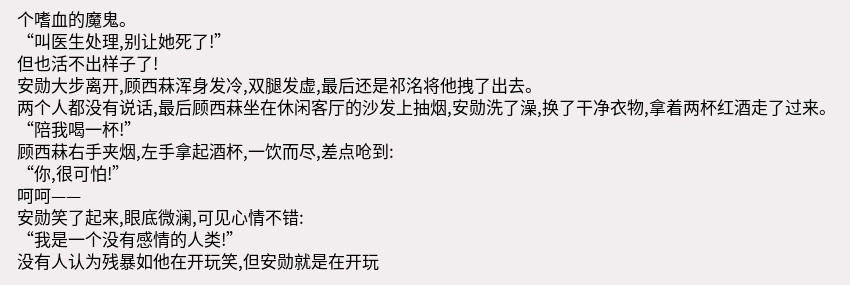个嗜血的魔鬼。
“叫医生处理,别让她死了!”
但也活不出样子了!
安勋大步离开,顾西菻浑身发冷,双腿发虚,最后还是祁洺将他拽了出去。
两个人都没有说话,最后顾西菻坐在休闲客厅的沙发上抽烟,安勋洗了澡,换了干净衣物,拿着两杯红酒走了过来。
“陪我喝一杯!”
顾西菻右手夹烟,左手拿起酒杯,一饮而尽,差点呛到:
“你,很可怕!”
呵呵——
安勋笑了起来,眼底微澜,可见心情不错:
“我是一个没有感情的人类!”
没有人认为残暴如他在开玩笑,但安勋就是在开玩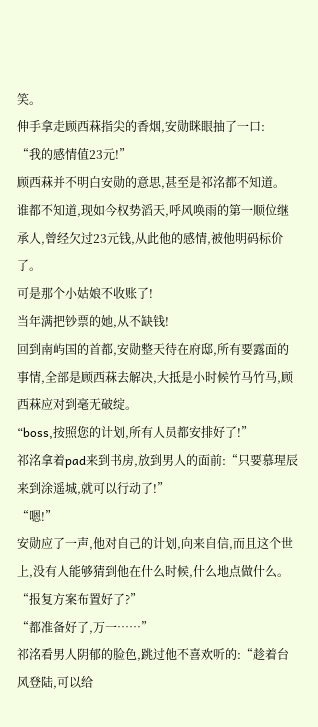笑。
伸手拿走顾西菻指尖的香烟,安勋眯眼抽了一口:
“我的感情值23元!”
顾西菻并不明白安勋的意思,甚至是祁洺都不知道。
谁都不知道,现如今权势滔天,呼风唤雨的第一顺位继承人,曾经欠过23元钱,从此他的感情,被他明码标价了。
可是那个小姑娘不收账了!
当年满把钞票的她,从不缺钱!
回到南屿国的首都,安勋整天待在府邸,所有要露面的事情,全部是顾西菻去解决,大抵是小时候竹马竹马,顾西菻应对到毫无破绽。
“boss,按照您的计划,所有人员都安排好了!”
祁洺拿着pad来到书房,放到男人的面前:“只要慕瑆辰来到涂遥城,就可以行动了!”
“嗯!”
安勋应了一声,他对自己的计划,向来自信,而且这个世上,没有人能够猜到他在什么时候,什么地点做什么。
“报复方案布置好了?”
“都准备好了,万一……”
祁洺看男人阴郁的脸色,跳过他不喜欢听的:“趁着台风登陆,可以给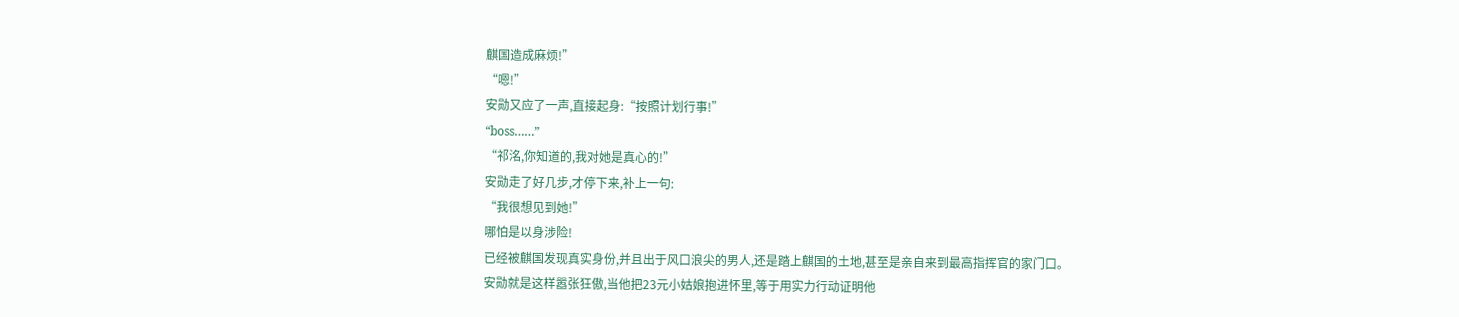麒国造成麻烦!”
“嗯!”
安勋又应了一声,直接起身:“按照计划行事!”
“boss……”
“祁洺,你知道的,我对她是真心的!”
安勋走了好几步,才停下来,补上一句:
“我很想见到她!”
哪怕是以身涉险!
已经被麒国发现真实身份,并且出于风口浪尖的男人,还是踏上麒国的土地,甚至是亲自来到最高指挥官的家门口。
安勋就是这样嚣张狂傲,当他把23元小姑娘抱进怀里,等于用实力行动证明他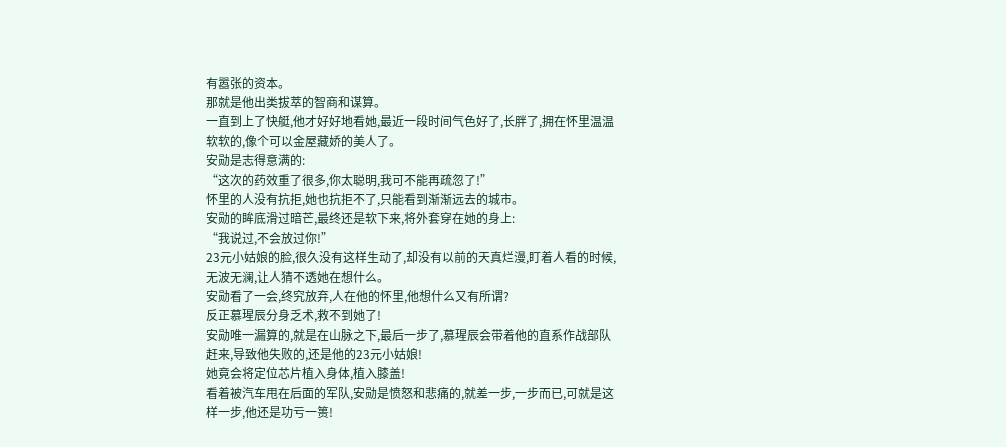有嚣张的资本。
那就是他出类拔萃的智商和谋算。
一直到上了快艇,他才好好地看她,最近一段时间气色好了,长胖了,拥在怀里温温软软的,像个可以金屋藏娇的美人了。
安勋是志得意满的:
“这次的药效重了很多,你太聪明,我可不能再疏忽了!”
怀里的人没有抗拒,她也抗拒不了,只能看到渐渐远去的城市。
安勋的眸底滑过暗芒,最终还是软下来,将外套穿在她的身上:
“我说过,不会放过你!”
23元小姑娘的脸,很久没有这样生动了,却没有以前的天真烂漫,盯着人看的时候,无波无澜,让人猜不透她在想什么。
安勋看了一会,终究放弃,人在他的怀里,他想什么又有所谓?
反正慕瑆辰分身乏术,救不到她了!
安勋唯一漏算的,就是在山脉之下,最后一步了,慕瑆辰会带着他的直系作战部队赶来,导致他失败的,还是他的23元小姑娘!
她竟会将定位芯片植入身体,植入膝盖!
看着被汽车甩在后面的军队,安勋是愤怒和悲痛的,就差一步,一步而已,可就是这样一步,他还是功亏一篑!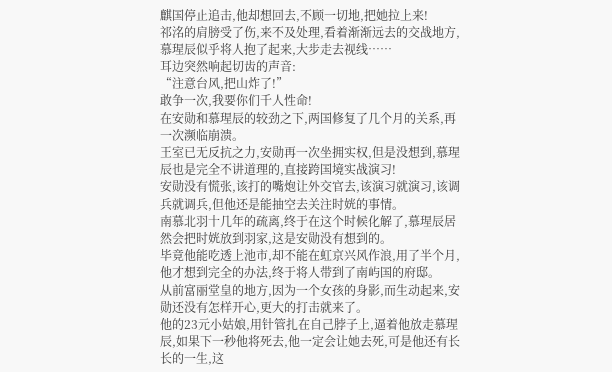麒国停止追击,他却想回去,不顾一切地,把她拉上来!
祁洺的肩膀受了伤,来不及处理,看着渐渐远去的交战地方,慕瑆辰似乎将人抱了起来,大步走去视线……
耳边突然响起切齿的声音:
“注意台风,把山炸了!”
敢争一次,我要你们千人性命!
在安勋和慕瑆辰的较劲之下,两国修复了几个月的关系,再一次濒临崩溃。
王室已无反抗之力,安勋再一次坐拥实权,但是没想到,慕瑆辰也是完全不讲道理的,直接跨国境实战演习!
安勋没有慌张,该打的嘴炮让外交官去,该演习就演习,该调兵就调兵,但他还是能抽空去关注时姯的事情。
南慕北羽十几年的疏离,终于在这个时候化解了,慕瑆辰居然会把时姯放到羽家,这是安勋没有想到的。
毕竟他能吃透上池市,却不能在虹京兴风作浪,用了半个月,他才想到完全的办法,终于将人带到了南屿国的府邸。
从前富丽堂皇的地方,因为一个女孩的身影,而生动起来,安勋还没有怎样开心,更大的打击就来了。
他的23元小姑娘,用针管扎在自己脖子上,逼着他放走慕瑆辰,如果下一秒他将死去,他一定会让她去死,可是他还有长长的一生,这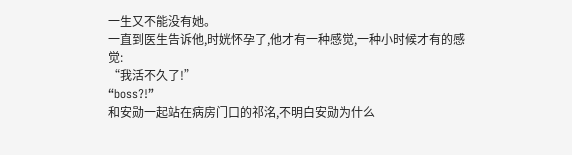一生又不能没有她。
一直到医生告诉他,时姯怀孕了,他才有一种感觉,一种小时候才有的感觉:
“我活不久了!”
“boss?!”
和安勋一起站在病房门口的祁洺,不明白安勋为什么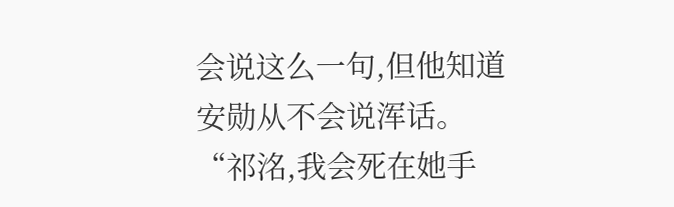会说这么一句,但他知道安勋从不会说浑话。
“祁洺,我会死在她手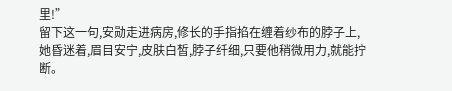里!”
留下这一句,安勋走进病房,修长的手指掐在缠着纱布的脖子上,她昏迷着,眉目安宁,皮肤白皙,脖子纤细,只要他稍微用力,就能拧断。